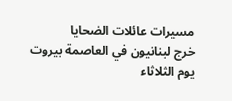مسيرات عائلات الضحايا
خرج لبنانيون في العاصمة بيروت يوم الثلاثاء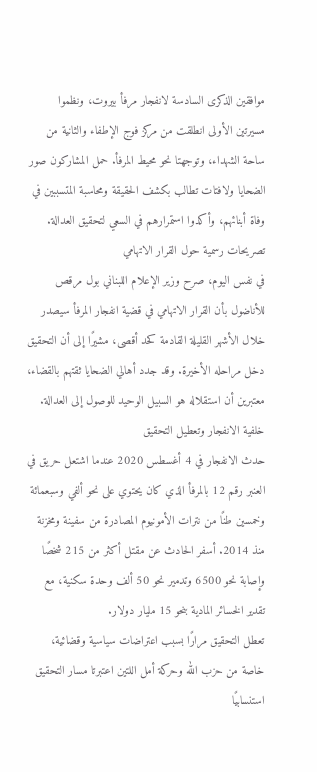موافقين الذكرى السادسة لانفجار مرفأ بيروت، ونظموا مسيرتين الأولى انطلقت من مركز فوج الإطفاء والثانية من ساحة الشهداء، وتوجهتا نحو محيط المرفأ. حمل المشاركون صور الضحايا ولافتات تطالب بكشف الحقيقة ومحاسبة المتسببين في وفاة أبنائهم، وأكدوا استمرارهم في السعي لتحقيق العدالة.
تصريحات رسمية حول القرار الاتهامي
في نفس اليوم، صرح وزير الإعلام اللبناني بول مرقص للأناضول بأن القرار الاتهامي في قضية انفجار المرفأ سيصدر خلال الأشهر القليلة القادمة كحد أقصى، مشيرًا إلى أن التحقيق دخل مراحله الأخيرة. وقد جدد أهالي الضحايا ثقتهم بالقضاء، معتبرين أن استقلاله هو السبيل الوحيد للوصول إلى العدالة.
خلفية الانفجار وتعطيل التحقيق
حدث الانفجار في 4 أغسطس 2020 عندما اشتعل حريق في العنبر رقم 12 بالمرفأ الذي كان يحتوي على نحو ألفي وسبعمائة وخمسين طنًا من نترات الأمونيوم المصادرة من سفينة ومخزنة منذ 2014. أسفر الحادث عن مقتل أكثر من 215 شخصًا وإصابة نحو 6500 وتدمير نحو 50 ألف وحدة سكنية، مع تقدير الخسائر المادية بنحو 15 مليار دولار.
تعطل التحقيق مرارًا بسبب اعتراضات سياسية وقضائية، خاصة من حزب الله وحركة أمل اللتين اعتبرتا مسار التحقيق استنسابيًا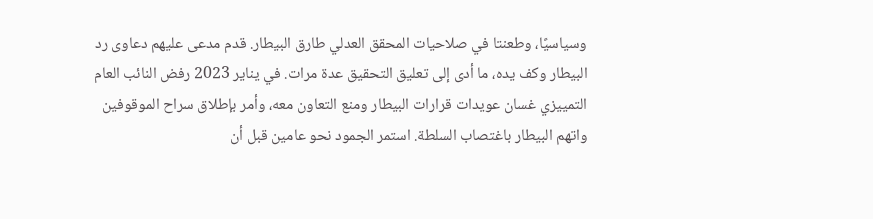وسياسيًا، وطعنتا في صلاحيات المحقق العدلي طارق البيطار. قدم مدعى عليهم دعاوى رد البيطار وكف يده، ما أدى إلى تعليق التحقيق عدة مرات. في يناير 2023 رفض النائب العام التمييزي غسان عويدات قرارات البيطار ومنع التعاون معه، وأمر بإطلاق سراح الموقوفين واتهم البيطار باغتصاب السلطة. استمر الجمود نحو عامين قبل أن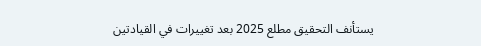يستأنف التحقيق مطلع 2025 بعد تغييرات في القيادتين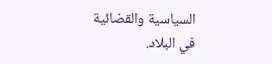السياسية والقضائية في البلاد.